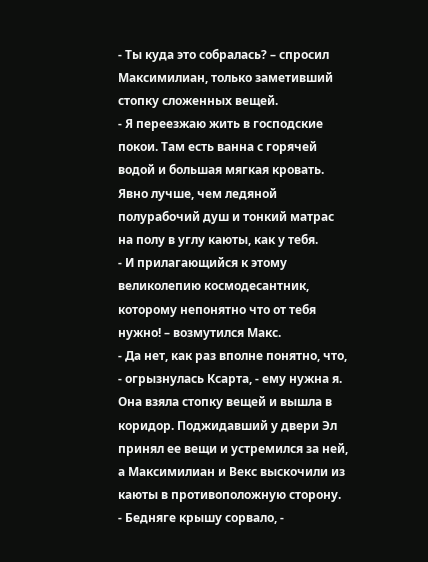- Ты куда это собралась? – спросил Максимилиан, только заметивший стопку сложенных вещей.
- Я переезжаю жить в господские покои. Там есть ванна с горячей водой и большая мягкая кровать. Явно лучше, чем ледяной полурабочий душ и тонкий матрас на полу в углу каюты, как у тебя.
- И прилагающийся к этому великолепию космодесантник, которому непонятно что от тебя нужно! – возмутился Макс.
- Да нет, как раз вполне понятно, что, - огрызнулась Ксарта, - ему нужна я.
Она взяла стопку вещей и вышла в коридор. Поджидавший у двери Эл принял ее вещи и устремился за ней, а Максимилиан и Векс выскочили из каюты в противоположную сторону.
- Бедняге крышу сорвало, -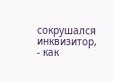сокрушался инквизитор, - как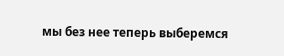мы без нее теперь выберемся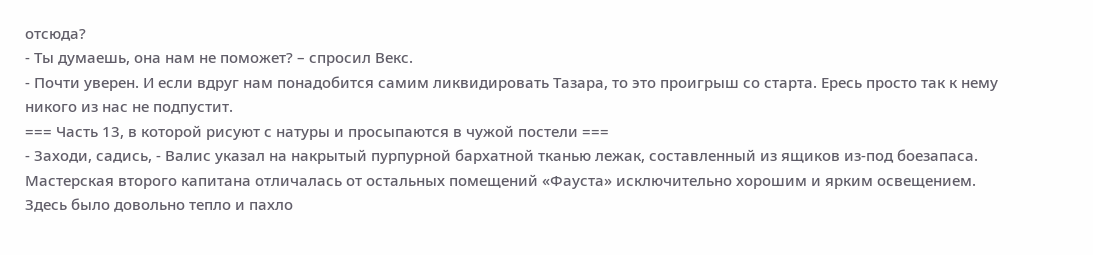отсюда?
- Ты думаешь, она нам не поможет? – спросил Векс.
- Почти уверен. И если вдруг нам понадобится самим ликвидировать Тазара, то это проигрыш со старта. Ересь просто так к нему никого из нас не подпустит.
=== Часть 13, в которой рисуют с натуры и просыпаются в чужой постели ===
- Заходи, садись, - Валис указал на накрытый пурпурной бархатной тканью лежак, составленный из ящиков из-под боезапаса.
Мастерская второго капитана отличалась от остальных помещений «Фауста» исключительно хорошим и ярким освещением. Здесь было довольно тепло и пахло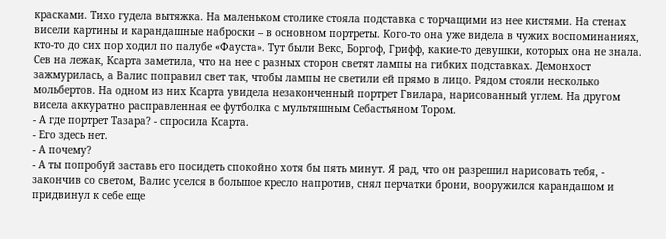красками. Тихо гудела вытяжка. На маленьком столике стояла подставка с торчащими из нее кистями. На стенах висели картины и карандашные наброски – в основном портреты. Кого-то она уже видела в чужих воспоминаниях, кто-то до сих пор ходил по палубе «Фауста». Тут были Векс, Боргоф, Грифф, какие-то девушки, которых она не знала.
Сев на лежак, Ксарта заметила, что на нее с разных сторон светят лампы на гибких подставках. Демонхост зажмурилась, а Валис поправил свет так, чтобы лампы не светили ей прямо в лицо. Рядом стояли несколько мольбертов. На одном из них Ксарта увидела незаконченный портрет Гвилара, нарисованный углем. На другом висела аккуратно расправленная ее футболка с мультяшным Себастьяном Тором.
- А где портрет Тазара? - спросила Ксарта.
- Его здесь нет.
- А почему?
- А ты попробуй заставь его посидеть спокойно хотя бы пять минут. Я рад, что он разрешил нарисовать тебя, - закончив со светом, Валис уселся в большое кресло напротив, снял перчатки брони, вооружился карандашом и придвинул к себе еще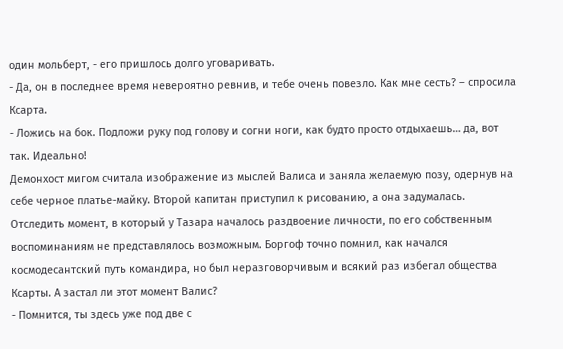один мольберт, - его пришлось долго уговаривать.
- Да, он в последнее время невероятно ревнив, и тебе очень повезло. Как мне сесть? – спросила Ксарта.
- Ложись на бок. Подложи руку под голову и согни ноги, как будто просто отдыхаешь… да, вот так. Идеально!
Демонхост мигом считала изображение из мыслей Валиса и заняла желаемую позу, одернув на себе черное платье-майку. Второй капитан приступил к рисованию, а она задумалась. Отследить момент, в который у Тазара началось раздвоение личности, по его собственным воспоминаниям не представлялось возможным. Боргоф точно помнил, как начался космодесантский путь командира, но был неразговорчивым и всякий раз избегал общества Ксарты. А застал ли этот момент Валис?
- Помнится, ты здесь уже под две с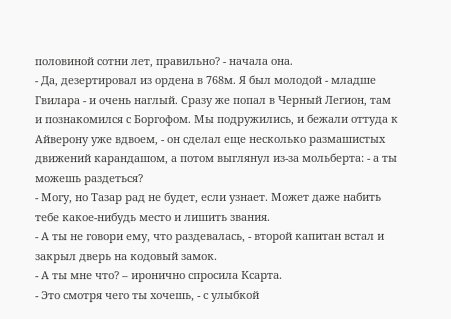половиной сотни лет, правильно? - начала она.
- Да, дезертировал из ордена в 768м. Я был молодой - младше Гвилара - и очень наглый. Сразу же попал в Черный Легион, там и познакомился с Боргофом. Мы подружились, и бежали оттуда к Айверону уже вдвоем, - он сделал еще несколько размашистых движений карандашом, а потом выглянул из-за мольберта: - а ты можешь раздеться?
- Могу, но Тазар рад не будет, если узнает. Может даже набить тебе какое-нибудь место и лишить звания.
- А ты не говори ему, что раздевалась, - второй капитан встал и закрыл дверь на кодовый замок.
- А ты мне что? – иронично спросила Ксарта.
- Это смотря чего ты хочешь, - с улыбкой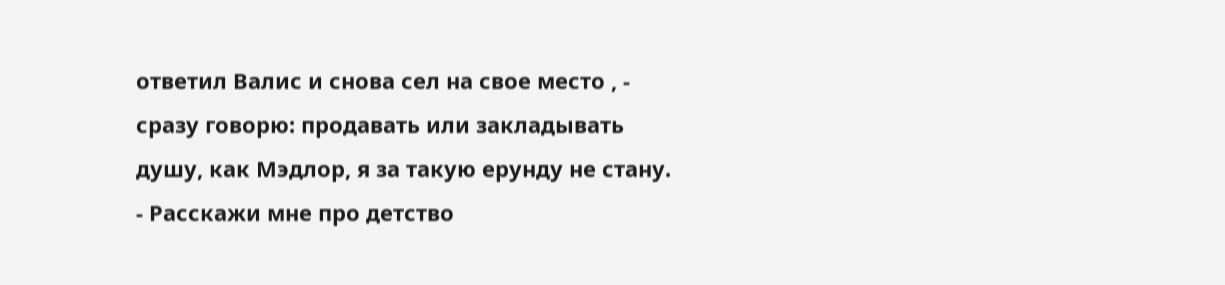ответил Валис и снова сел на свое место , - сразу говорю: продавать или закладывать душу, как Мэдлор, я за такую ерунду не стану.
- Расскажи мне про детство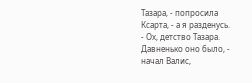Тазара, - попросила Ксарта, - а я разденусь.
- Ох, детство Тазара. Давненько оно было, - начал Валис,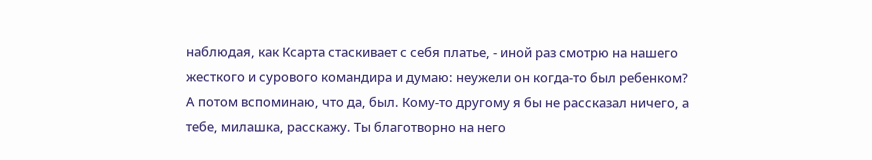наблюдая, как Ксарта стаскивает с себя платье, - иной раз смотрю на нашего жесткого и сурового командира и думаю: неужели он когда-то был ребенком? А потом вспоминаю, что да, был. Кому-то другому я бы не рассказал ничего, а тебе, милашка, расскажу. Ты благотворно на него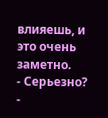влияешь, и это очень заметно.
- Серьезно? -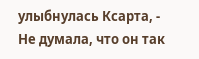улыбнулась Ксарта, - Не думала, что он так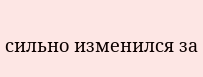сильно изменился за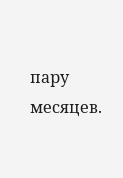пару месяцев.